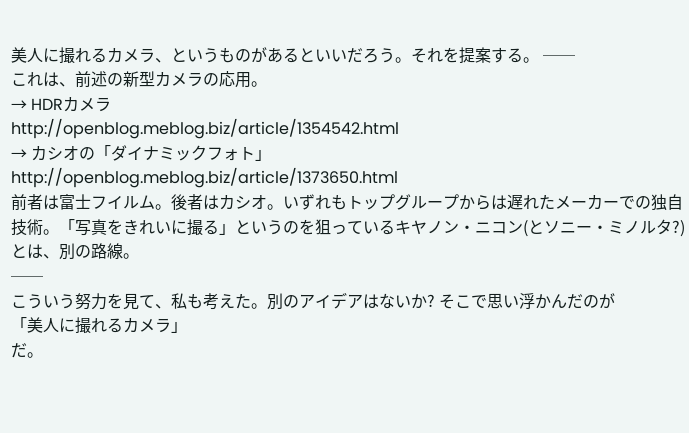美人に撮れるカメラ、というものがあるといいだろう。それを提案する。 ──
これは、前述の新型カメラの応用。
→ HDRカメラ
http://openblog.meblog.biz/article/1354542.html
→ カシオの「ダイナミックフォト」
http://openblog.meblog.biz/article/1373650.html
前者は富士フイルム。後者はカシオ。いずれもトップグループからは遅れたメーカーでの独自技術。「写真をきれいに撮る」というのを狙っているキヤノン・ニコン(とソニー・ミノルタ?)とは、別の路線。
──
こういう努力を見て、私も考えた。別のアイデアはないか? そこで思い浮かんだのが
「美人に撮れるカメラ」
だ。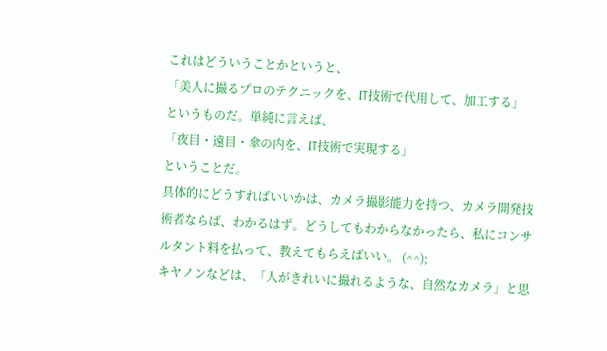これはどういうことかというと、
「美人に撮るプロのテクニックを、IT技術で代用して、加工する」
というものだ。単純に言えば、
「夜目・遠目・傘の内を、IT技術で実現する」
ということだ。
具体的にどうすればいいかは、カメラ撮影能力を持つ、カメラ開発技術者ならば、わかるはず。どうしてもわからなかったら、私にコンサルタント料を払って、教えてもらえばいい。 (^^);
キヤノンなどは、「人がきれいに撮れるような、自然なカメラ」と思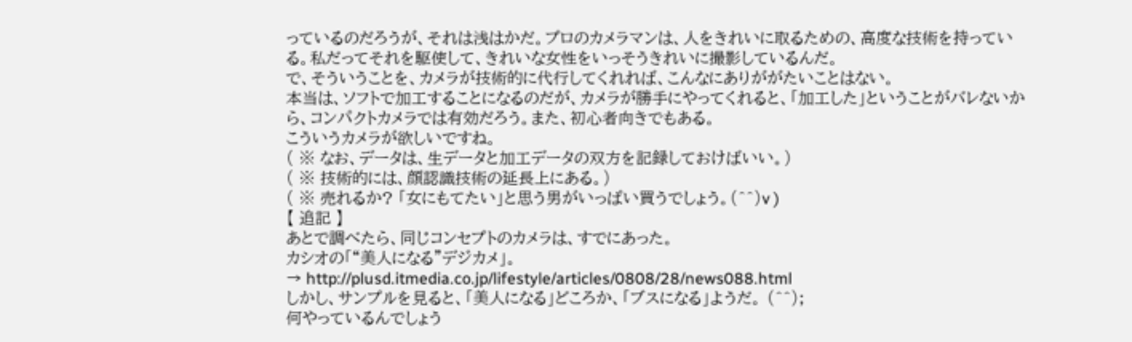っているのだろうが、それは浅はかだ。プロのカメラマンは、人をきれいに取るための、高度な技術を持っている。私だってそれを駆使して、きれいな女性をいっそうきれいに撮影しているんだ。
で、そういうことを、カメラが技術的に代行してくれれば、こんなにありががたいことはない。
本当は、ソフトで加工することになるのだが、カメラが勝手にやってくれると、「加工した」ということがバレないから、コンパクトカメラでは有効だろう。また、初心者向きでもある。
こういうカメラが欲しいですね。
( ※ なお、データは、生データと加工データの双方を記録しておけばいい。)
( ※ 技術的には、顔認識技術の延長上にある。)
( ※ 売れるか? 「女にもてたい」と思う男がいっぱい買うでしょう。(^^)v )
【 追記 】
あとで調べたら、同じコンセプトのカメラは、すでにあった。
カシオの「“美人になる”デジカメ」。
→ http://plusd.itmedia.co.jp/lifestyle/articles/0808/28/news088.html
しかし、サンプルを見ると、「美人になる」どころか、「ブスになる」ようだ。 (^^);
何やっているんでしょう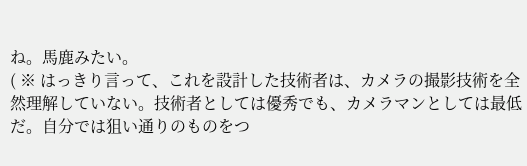ね。馬鹿みたい。
( ※ はっきり言って、これを設計した技術者は、カメラの撮影技術を全然理解していない。技術者としては優秀でも、カメラマンとしては最低だ。自分では狙い通りのものをつ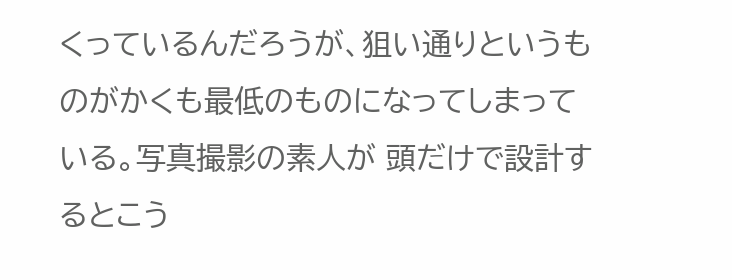くっているんだろうが、狙い通りというものがかくも最低のものになってしまっている。写真撮影の素人が 頭だけで設計するとこう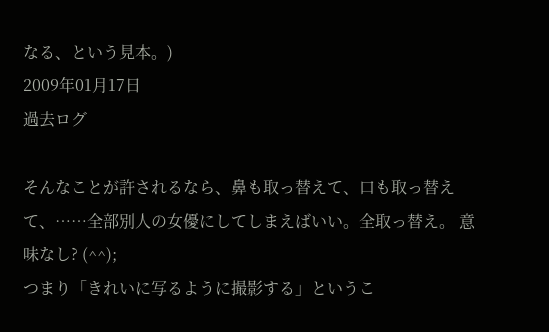なる、という見本。)
2009年01月17日
過去ログ

そんなことが許されるなら、鼻も取っ替えて、口も取っ替えて、……全部別人の女優にしてしまえばいい。全取っ替え。 意味なし? (^^);
つまり「きれいに写るように撮影する」というこ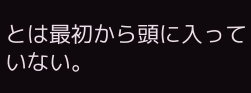とは最初から頭に入っていない。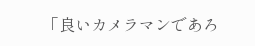「良いカメラマンであろ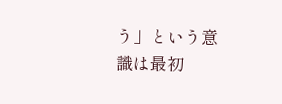う」という意識は最初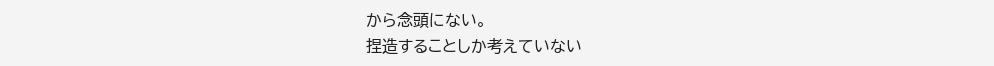から念頭にない。
捏造することしか考えていない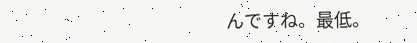んですね。最低。